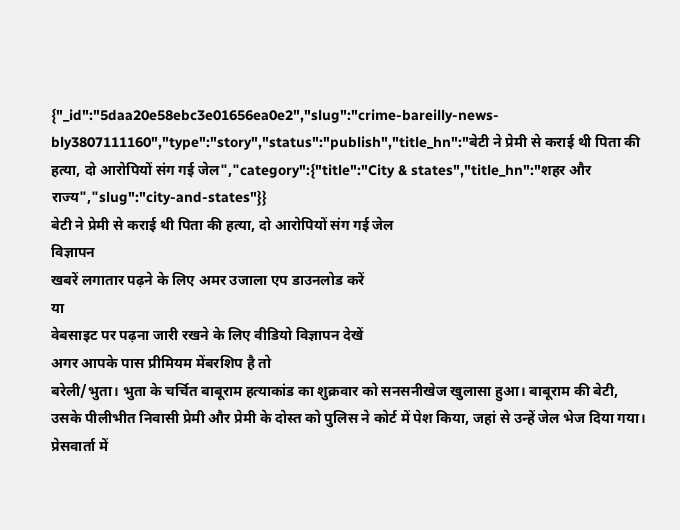{"_id":"5daa20e58ebc3e01656ea0e2","slug":"crime-bareilly-news-bly3807111160","type":"story","status":"publish","title_hn":"बेटी ने प्रेमी से कराई थी पिता की हत्या, दो आरोपियों संग गई जेल","category":{"title":"City & states","title_hn":"शहर और राज्य","slug":"city-and-states"}}
बेटी ने प्रेमी से कराई थी पिता की हत्या, दो आरोपियों संग गई जेल
विज्ञापन
खबरें लगातार पढ़ने के लिए अमर उजाला एप डाउनलोड करें
या
वेबसाइट पर पढ़ना जारी रखने के लिए वीडियो विज्ञापन देखें
अगर आपके पास प्रीमियम मेंबरशिप है तो
बरेली/भुता। भुता के चर्चित बाबूराम हत्याकांड का शुक्रवार को सनसनीखेज खुलासा हुआ। बाबूराम की बेटी, उसके पीलीभीत निवासी प्रेमी और प्रेमी के दोस्त को पुलिस ने कोर्ट में पेश किया, जहां से उन्हें जेल भेज दिया गया। प्रेसवार्ता में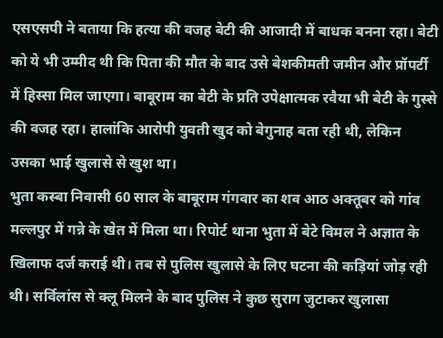एसएसपी ने बताया कि हत्या की वजह बेटी की आजादी में बाधक बनना रहा। बेटी को ये भी उम्मीद थी कि पिता की मौत के बाद उसे बेशकीमती जमीन और प्रॉपर्टी में हिस्सा मिल जाएगा। बाबूराम का बेटी के प्रति उपेक्षात्मक रवैया भी बेटी के गुस्से की वजह रहा। हालांकि आरोपी युवती खुद को बेगुनाह बता रही थी, लेकिन उसका भाई खुलासे से खुश था।
भुता कस्बा निवासी 60 साल के बाबूराम गंगवार का शव आठ अक्तूबर को गांव मल्लपुर में गन्ने के खेत में मिला था। रिपोर्ट थाना भुता में बेटे विमल ने अज्ञात के खिलाफ दर्ज कराई थी। तब से पुलिस खुलासे के लिए घटना की कड़ियां जोड़ रही थी। सर्विलांस से क्लू मिलने के बाद पुलिस ने कुछ सुराग जुटाकर खुलासा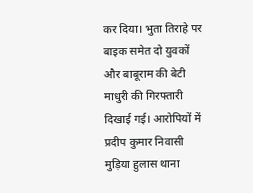कर दिया। भुता तिराहे पर बाइक समेत दो युवकों और बाबूराम की बेटी माधुरी की गिरफ्तारी दिखाई गई। आरोपियों में प्रदीप कुमार निवासी मुड़िया हुलास थाना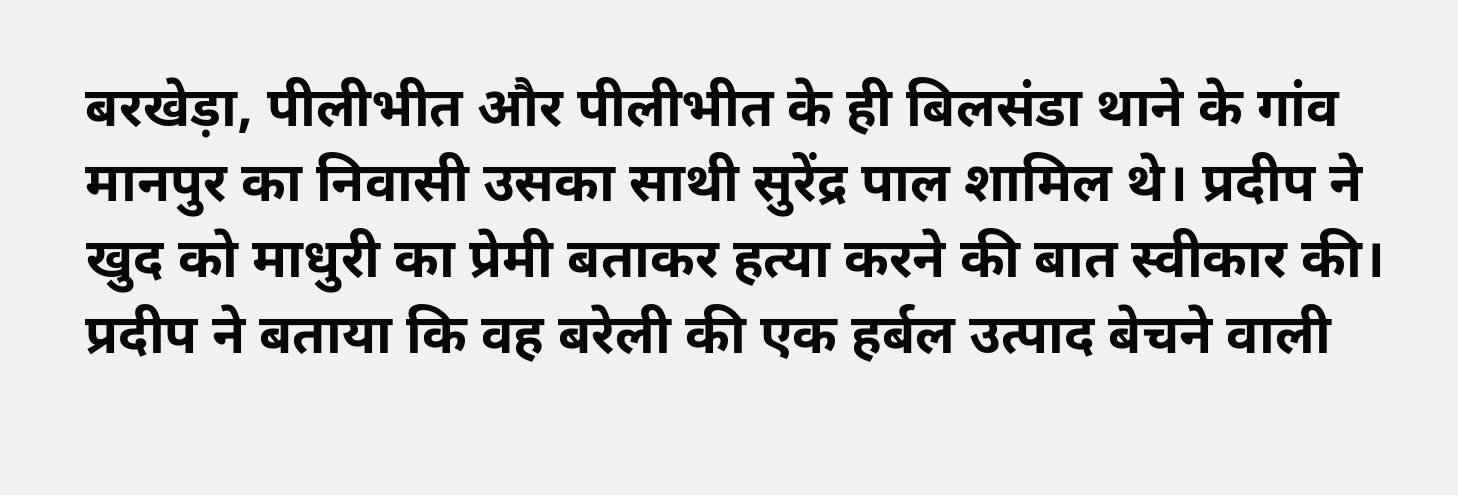बरखेड़ा, पीलीभीत और पीलीभीत के ही बिलसंडा थाने के गांव मानपुर का निवासी उसका साथी सुरेंद्र पाल शामिल थे। प्रदीप ने खुद को माधुरी का प्रेमी बताकर हत्या करने की बात स्वीकार की। प्रदीप ने बताया कि वह बरेली की एक हर्बल उत्पाद बेचने वाली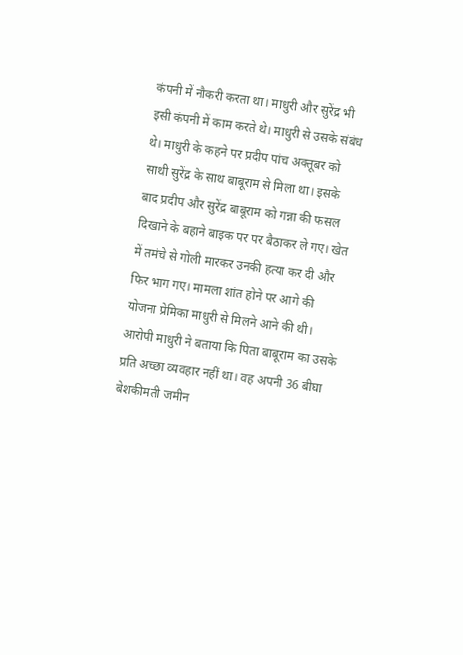कंपनी में नौकरी करता था। माधुरी और सुरेंद्र भी इसी कंपनी में काम करते थे। माधुरी से उसके संबंध थे। माधुरी के कहने पर प्रदीप पांच अक्तूबर को साथी सुरेंद्र के साथ बाबूराम से मिला था। इसके बाद प्रदीप और सुरेंद्र बाबूराम को गन्ना की फसल दिखाने के बहाने बाइक पर पर बैठाकर ले गए। खेत में तमंचे से गोली मारकर उनकी हत्या कर दी और फिर भाग गए। मामला शांत होने पर आगे की योजना प्रेमिका माधुरी से मिलने आने की थी।
आरोपी माधुरी ने बताया कि पिता बाबूराम का उसके प्रति अच्छा व्यवहार नहीं था। वह अपनी 36 बीघा बेशकीमती जमीन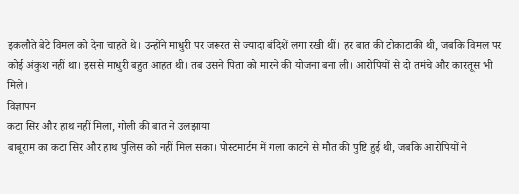इकलौते बेटे विमल को देना चाहते थे। उन्होंने माधुरी पर जरूरत से ज्यादा बंदिशें लगा रखी थीं। हर बात की टोकाटाकी थी, जबकि विमल पर कोई अंकुश नहीं था। इससे माधुरी बहुत आहत थी। तब उसने पिता को मारने की योजना बना ली। आरोपियों से दो तमंचे और कारतूस भी मिले।
विज्ञापन
कटा सिर और हाथ नहीं मिला, गोली की बात ने उलझाया
बाबूराम का कटा सिर और हाथ पुलिस को नहीं मिल सका। पोस्टमार्टम में गला काटने से मौत की पुष्टि हुई थी, जबकि आरोपियों ने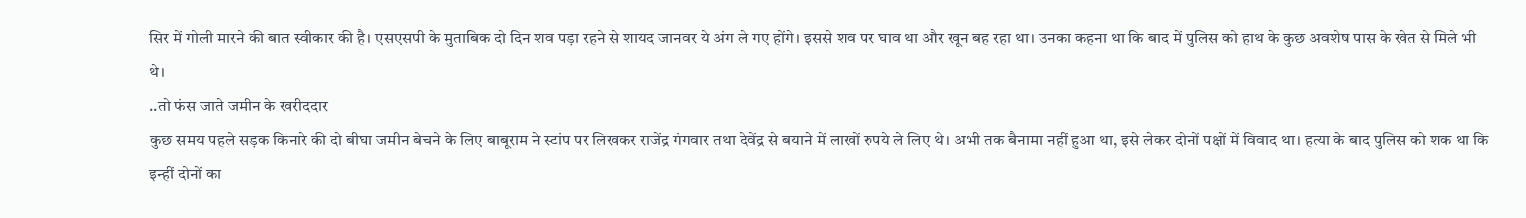सिर में गोली मारने की बात स्वीकार की है। एसएसपी के मुताबिक दो दिन शव पड़ा रहने से शायद जानवर ये अंग ले गए होंगे। इससे शव पर घाव था और खून बह रहा था। उनका कहना था कि बाद में पुलिस को हाथ के कुछ अवशेष पास के खेत से मिले भी थे।
..तो फंस जाते जमीन के खरीददार
कुछ समय पहले सड़क किनारे की दो बीघा जमीन बेचने के लिए बाबूराम ने स्टांप पर लिखकर राजेंद्र गंगवार तथा देवेंद्र से बयाने में लाखों रुपये ले लिए थे। अभी तक बैनामा नहीं हुआ था, इसे लेकर दोनों पक्षों में विवाद था। हत्या के बाद पुलिस को शक था कि इन्हीं दोनों का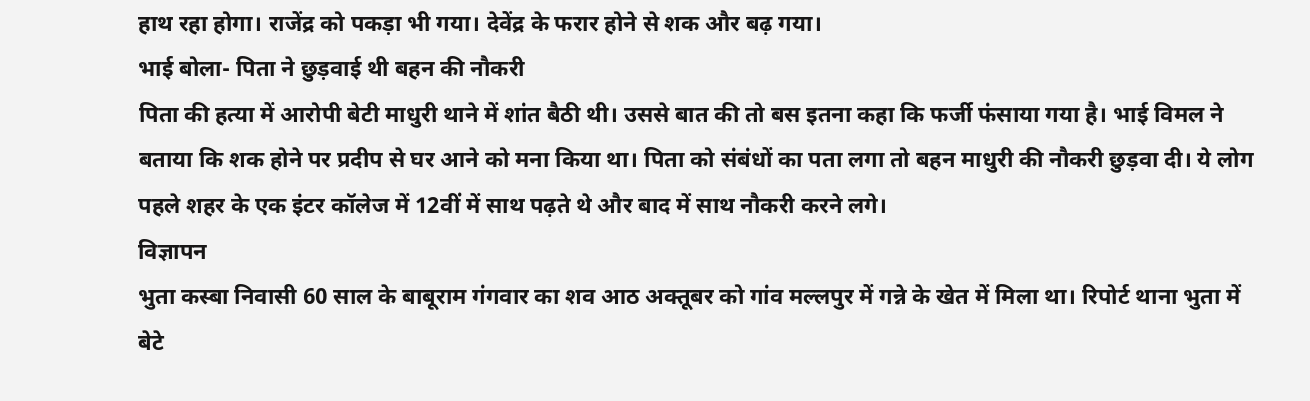हाथ रहा होगा। राजेंद्र को पकड़ा भी गया। देवेंद्र के फरार होने से शक और बढ़ गया।
भाई बोला- पिता ने छुड़वाई थी बहन की नौकरी
पिता की हत्या में आरोपी बेटी माधुरी थाने में शांत बैठी थी। उससे बात की तो बस इतना कहा कि फर्जी फंसाया गया है। भाई विमल ने बताया कि शक होने पर प्रदीप से घर आने को मना किया था। पिता को संबंधों का पता लगा तो बहन माधुरी की नौकरी छुड़वा दी। ये लोग पहले शहर के एक इंटर कॉलेज में 12वीं में साथ पढ़ते थे और बाद में साथ नौकरी करने लगे।
विज्ञापन
भुता कस्बा निवासी 60 साल के बाबूराम गंगवार का शव आठ अक्तूबर को गांव मल्लपुर में गन्ने के खेत में मिला था। रिपोर्ट थाना भुता में बेटे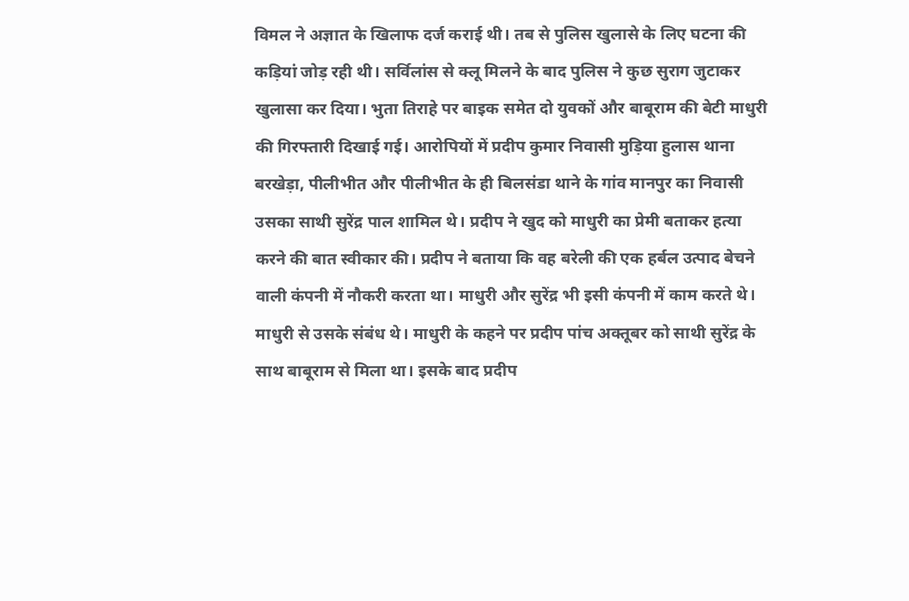विमल ने अज्ञात के खिलाफ दर्ज कराई थी। तब से पुलिस खुलासे के लिए घटना की कड़ियां जोड़ रही थी। सर्विलांस से क्लू मिलने के बाद पुलिस ने कुछ सुराग जुटाकर खुलासा कर दिया। भुता तिराहे पर बाइक समेत दो युवकों और बाबूराम की बेटी माधुरी की गिरफ्तारी दिखाई गई। आरोपियों में प्रदीप कुमार निवासी मुड़िया हुलास थाना बरखेड़ा, पीलीभीत और पीलीभीत के ही बिलसंडा थाने के गांव मानपुर का निवासी उसका साथी सुरेंद्र पाल शामिल थे। प्रदीप ने खुद को माधुरी का प्रेमी बताकर हत्या करने की बात स्वीकार की। प्रदीप ने बताया कि वह बरेली की एक हर्बल उत्पाद बेचने वाली कंपनी में नौकरी करता था। माधुरी और सुरेंद्र भी इसी कंपनी में काम करते थे। माधुरी से उसके संबंध थे। माधुरी के कहने पर प्रदीप पांच अक्तूबर को साथी सुरेंद्र के साथ बाबूराम से मिला था। इसके बाद प्रदीप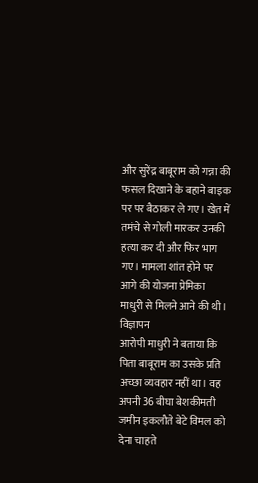और सुरेंद्र बाबूराम को गन्ना की फसल दिखाने के बहाने बाइक पर पर बैठाकर ले गए। खेत में तमंचे से गोली मारकर उनकी हत्या कर दी और फिर भाग गए। मामला शांत होने पर आगे की योजना प्रेमिका माधुरी से मिलने आने की थी।
विज्ञापन
आरोपी माधुरी ने बताया कि पिता बाबूराम का उसके प्रति अच्छा व्यवहार नहीं था। वह अपनी 36 बीघा बेशकीमती जमीन इकलौते बेटे विमल को देना चाहते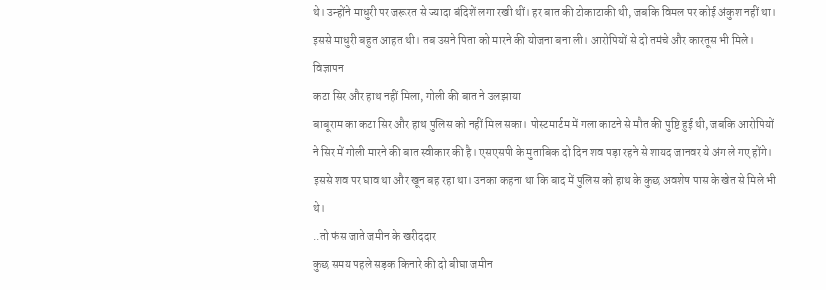थे। उन्होंने माधुरी पर जरूरत से ज्यादा बंदिशें लगा रखी थीं। हर बात की टोकाटाकी थी, जबकि विमल पर कोई अंकुश नहीं था। इससे माधुरी बहुत आहत थी। तब उसने पिता को मारने की योजना बना ली। आरोपियों से दो तमंचे और कारतूस भी मिले।
विज्ञापन
कटा सिर और हाथ नहीं मिला, गोली की बात ने उलझाया
बाबूराम का कटा सिर और हाथ पुलिस को नहीं मिल सका। पोस्टमार्टम में गला काटने से मौत की पुष्टि हुई थी, जबकि आरोपियों ने सिर में गोली मारने की बात स्वीकार की है। एसएसपी के मुताबिक दो दिन शव पड़ा रहने से शायद जानवर ये अंग ले गए होंगे। इससे शव पर घाव था और खून बह रहा था। उनका कहना था कि बाद में पुलिस को हाथ के कुछ अवशेष पास के खेत से मिले भी थे।
..तो फंस जाते जमीन के खरीददार
कुछ समय पहले सड़क किनारे की दो बीघा जमीन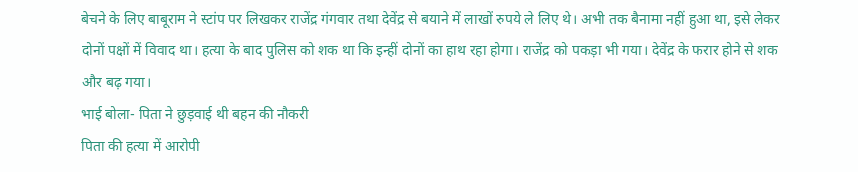बेचने के लिए बाबूराम ने स्टांप पर लिखकर राजेंद्र गंगवार तथा देवेंद्र से बयाने में लाखों रुपये ले लिए थे। अभी तक बैनामा नहीं हुआ था, इसे लेकर दोनों पक्षों में विवाद था। हत्या के बाद पुलिस को शक था कि इन्हीं दोनों का हाथ रहा होगा। राजेंद्र को पकड़ा भी गया। देवेंद्र के फरार होने से शक और बढ़ गया।
भाई बोला- पिता ने छुड़वाई थी बहन की नौकरी
पिता की हत्या में आरोपी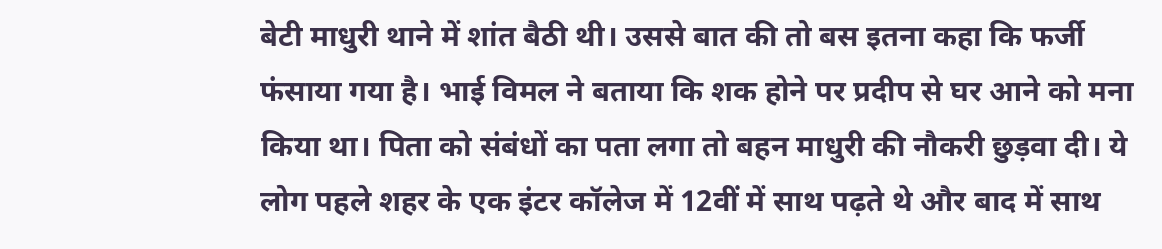बेटी माधुरी थाने में शांत बैठी थी। उससे बात की तो बस इतना कहा कि फर्जी फंसाया गया है। भाई विमल ने बताया कि शक होने पर प्रदीप से घर आने को मना किया था। पिता को संबंधों का पता लगा तो बहन माधुरी की नौकरी छुड़वा दी। ये लोग पहले शहर के एक इंटर कॉलेज में 12वीं में साथ पढ़ते थे और बाद में साथ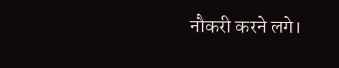नौकरी करने लगे।